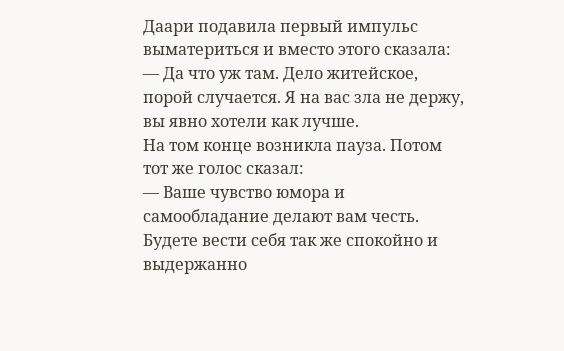Даари подавила первый импульс выматериться и вместо этого сказала:
— Да что уж там. Дело житейское, порой случается. Я на вас зла не держу, вы явно хотели как лучше.
На том конце возникла пауза. Потом тот же голос сказал:
— Ваше чувство юмора и самообладание делают вам честь. Будете вести себя так же спокойно и выдержанно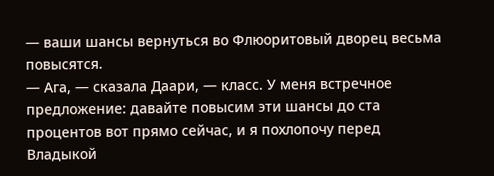— ваши шансы вернуться во Флюоритовый дворец весьма повысятся.
— Ага, — сказала Даари, — класс. У меня встречное предложение: давайте повысим эти шансы до ста процентов вот прямо сейчас, и я похлопочу перед Владыкой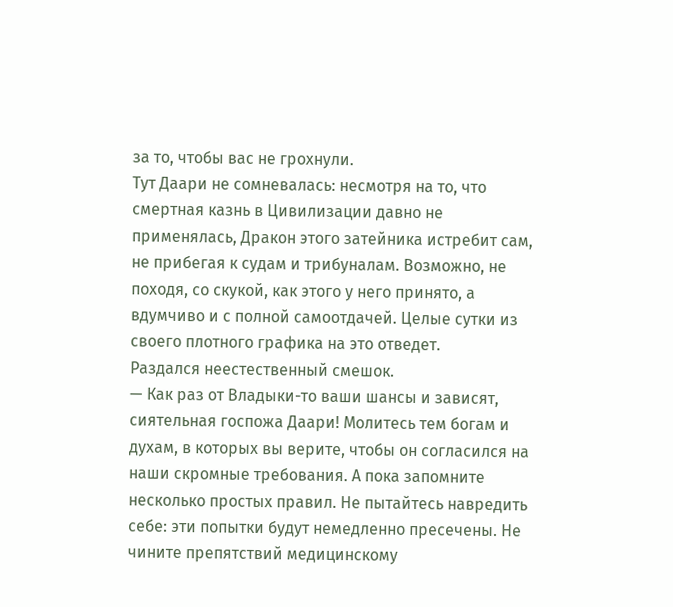за то, чтобы вас не грохнули.
Тут Даари не сомневалась: несмотря на то, что смертная казнь в Цивилизации давно не применялась, Дракон этого затейника истребит сам, не прибегая к судам и трибуналам. Возможно, не походя, со скукой, как этого у него принято, а вдумчиво и с полной самоотдачей. Целые сутки из своего плотного графика на это отведет.
Раздался неестественный смешок.
— Как раз от Владыки-то ваши шансы и зависят, сиятельная госпожа Даари! Молитесь тем богам и духам, в которых вы верите, чтобы он согласился на наши скромные требования. А пока запомните несколько простых правил. Не пытайтесь навредить себе: эти попытки будут немедленно пресечены. Не чините препятствий медицинскому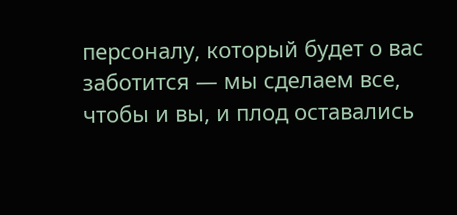персоналу, который будет о вас заботится — мы сделаем все, чтобы и вы, и плод оставались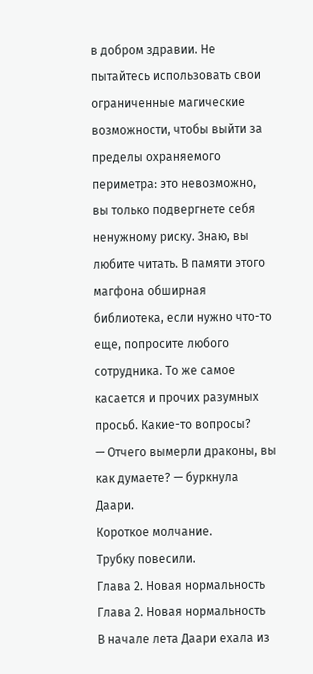в добром здравии. Не пытайтесь использовать свои ограниченные магические возможности, чтобы выйти за пределы охраняемого периметра: это невозможно, вы только подвергнете себя ненужному риску. Знаю, вы любите читать. В памяти этого магфона обширная библиотека, если нужно что-то еще, попросите любого сотрудника. То же самое касается и прочих разумных просьб. Какие-то вопросы?
— Отчего вымерли драконы, вы как думаете? — буркнула Даари.
Короткое молчание.
Трубку повесили.
Глава 2. Новая нормальность
Глава 2. Новая нормальность
В начале лета Даари ехала из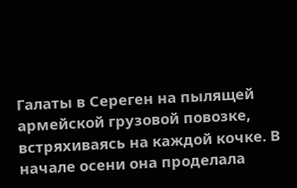Галаты в Сереген на пылящей армейской грузовой повозке, встряхиваясь на каждой кочке. В начале осени она проделала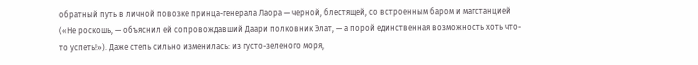обратный путь в личной повозке принца-генерала Лаора — черной, блестящей, со встроенным баром и магстанцией («Не роскошь, — объяснил ей сопровождавший Даари полковник Элат, — а порой единственная возможность хоть что-то успеть!»). Даже степь сильно изменилась: из густо-зеленого моря,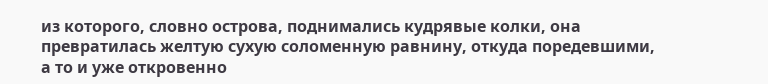из которого, словно острова, поднимались кудрявые колки, она превратилась желтую сухую соломенную равнину, откуда поредевшими, а то и уже откровенно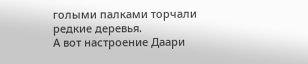голыми палками торчали редкие деревья.
А вот настроение Даари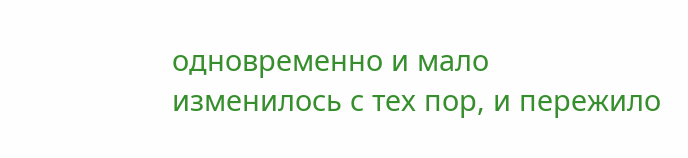одновременно и мало изменилось с тех пор, и пережило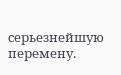серьезнейшую перемену.